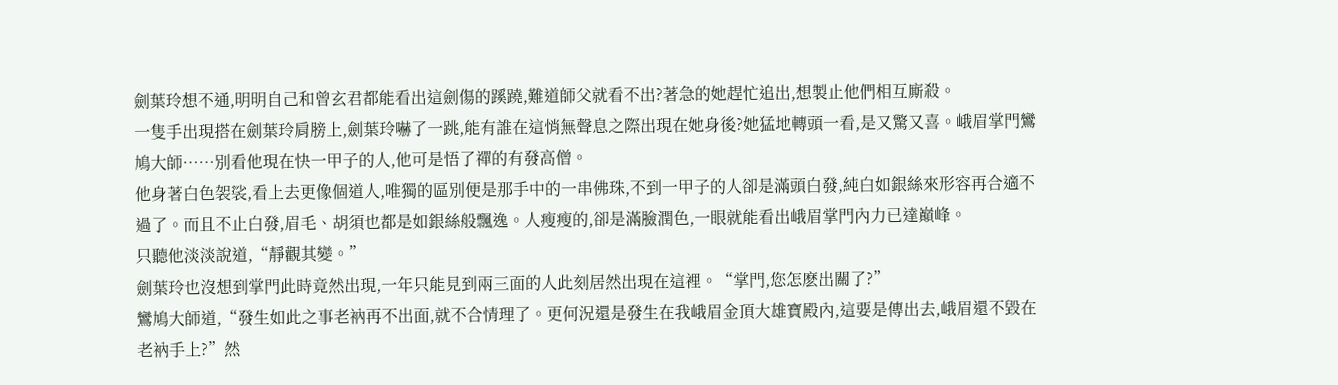劍葉玲想不通,明明自己和曾玄君都能看出這劍傷的蹊蹺,難道師父就看不出?著急的她趕忙追出,想製止他們相互廝殺。
一隻手出現搭在劍葉玲肩膀上,劍葉玲嚇了一跳,能有誰在這悄無聲息之際出現在她身後?她猛地轉頭一看,是又驚又喜。峨眉掌門鸞鳩大師……別看他現在快一甲子的人,他可是悟了禪的有發高僧。
他身著白色袈裟,看上去更像個道人,唯獨的區別便是那手中的一串佛珠,不到一甲子的人卻是滿頭白發,純白如銀絲來形容再合適不過了。而且不止白發,眉毛、胡須也都是如銀絲般飄逸。人瘦瘦的,卻是滿臉潤色,一眼就能看出峨眉掌門內力已達巔峰。
只聽他淡淡說道,“靜觀其變。”
劍葉玲也沒想到掌門此時竟然出現,一年只能見到兩三面的人此刻居然出現在這裡。“掌門,您怎麽出關了?”
鸞鳩大師道,“發生如此之事老衲再不出面,就不合情理了。更何況還是發生在我峨眉金頂大雄寶殿內,這要是傳出去,峨眉還不毀在老衲手上?”然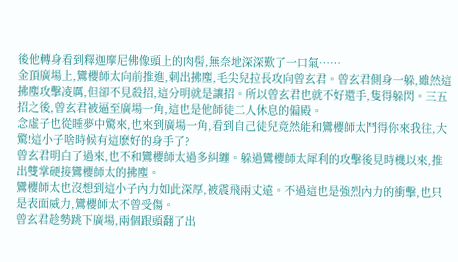後他轉身看到釋迦摩尼佛像頭上的肉髻,無奈地深深歎了一口氣……
金頂廣場上,鸞櫻師太向前推進,刺出拂塵,毛尖兒拉長攻向曾玄君。曾玄君側身一躲,雖然這拂塵攻擊凌厲,但卻不見殺招,這分明就是讓招。所以曾玄君也就不好還手,隻得躲閃。三五招之後,曾玄君被逼至廣場一角,這也是他師徒二人休息的偏殿。
念虛子也從睡夢中驚來,也來到廣場一角,看到自己徒兒竟然能和鸞櫻師太鬥得你來我往,大驚!這小子啥時候有這麽好的身手了?
曾玄君明白了過來,也不和鸞櫻師太過多糾纏。躲過鸞櫻師太犀利的攻擊後見時機以來,推出雙掌硬接鸞櫻師太的拂塵。
鸞櫻師太也沒想到這小子內力如此深厚,被震飛兩丈遠。不過這也是強烈內力的衝擊,也只是表面威力,鸞櫻師太不曾受傷。
曾玄君趁勢跳下廣場,兩個跟頭翻了出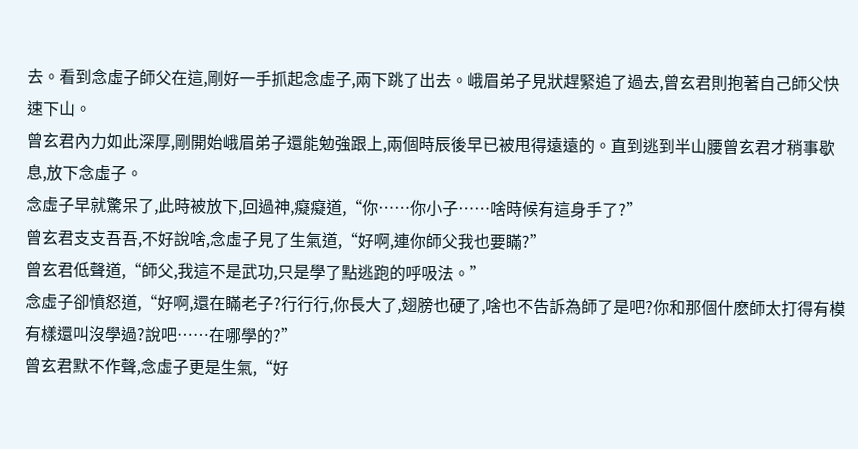去。看到念虛子師父在這,剛好一手抓起念虛子,兩下跳了出去。峨眉弟子見狀趕緊追了過去,曾玄君則抱著自己師父快速下山。
曾玄君內力如此深厚,剛開始峨眉弟子還能勉強跟上,兩個時辰後早已被甩得遠遠的。直到逃到半山腰曾玄君才稍事歇息,放下念虛子。
念虛子早就驚呆了,此時被放下,回過神,癡癡道,“你……你小子……啥時候有這身手了?”
曾玄君支支吾吾,不好說啥,念虛子見了生氣道,“好啊,連你師父我也要瞞?”
曾玄君低聲道,“師父,我這不是武功,只是學了點逃跑的呼吸法。”
念虛子卻憤怒道,“好啊,還在瞞老子?行行行,你長大了,翅膀也硬了,啥也不告訴為師了是吧?你和那個什麽師太打得有模有樣還叫沒學過?說吧……在哪學的?”
曾玄君默不作聲,念虛子更是生氣,“好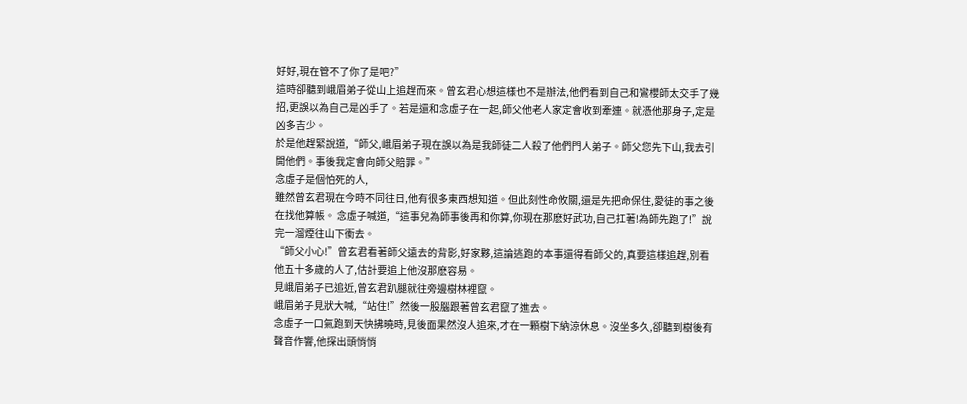好好,現在管不了你了是吧?”
這時卻聽到峨眉弟子從山上追趕而來。曾玄君心想這樣也不是辦法,他們看到自己和鸞櫻師太交手了幾招,更誤以為自己是凶手了。若是還和念虛子在一起,師父他老人家定會收到牽連。就憑他那身子,定是凶多吉少。
於是他趕緊說道,“師父,峨眉弟子現在誤以為是我師徒二人殺了他們門人弟子。師父您先下山,我去引開他們。事後我定會向師父賠罪。”
念虛子是個怕死的人,
雖然曾玄君現在今時不同往日,他有很多東西想知道。但此刻性命攸關,還是先把命保住,愛徒的事之後在找他算帳。 念虛子喊道,“這事兒為師事後再和你算,你現在那麽好武功,自己扛著!為師先跑了!”說完一溜煙往山下衝去。
“師父小心!”曾玄君看著師父遠去的背影,好家夥,這論逃跑的本事還得看師父的,真要這樣追趕,別看他五十多歲的人了,估計要追上他沒那麽容易。
見峨眉弟子已追近,曾玄君趴腿就往旁邊樹林裡竄。
峨眉弟子見狀大喊,“站住!”然後一股腦跟著曾玄君竄了進去。
念虛子一口氣跑到天快拂曉時,見後面果然沒人追來,才在一顆樹下納涼休息。沒坐多久,卻聽到樹後有聲音作響,他探出頭悄悄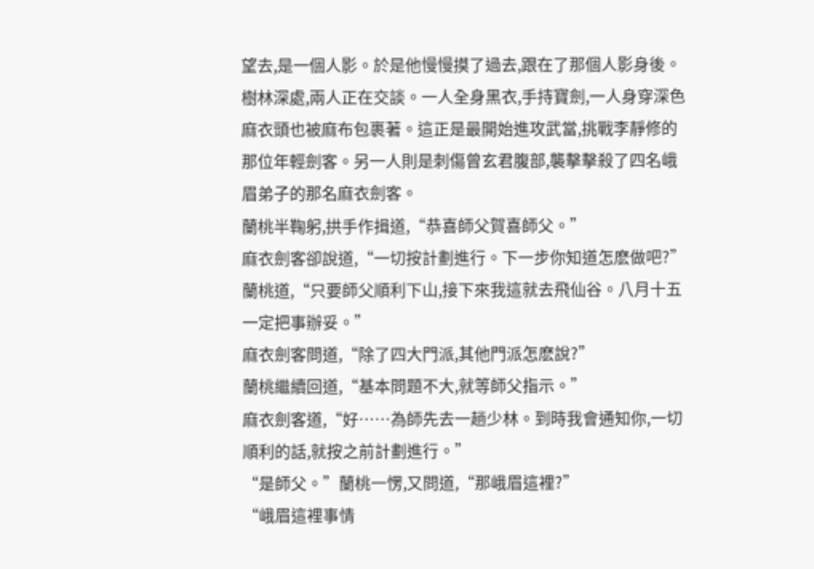望去,是一個人影。於是他慢慢摸了過去,跟在了那個人影身後。
樹林深處,兩人正在交談。一人全身黑衣,手持寶劍,一人身穿深色麻衣頭也被麻布包裹著。這正是最開始進攻武當,挑戰李靜修的那位年輕劍客。另一人則是刺傷曾玄君腹部,襲擊擊殺了四名峨眉弟子的那名麻衣劍客。
蘭桃半鞠躬,拱手作揖道,“恭喜師父賀喜師父。”
麻衣劍客卻說道,“一切按計劃進行。下一步你知道怎麽做吧?”
蘭桃道,“只要師父順利下山,接下來我這就去飛仙谷。八月十五一定把事辦妥。”
麻衣劍客問道,“除了四大門派,其他門派怎麽說?”
蘭桃繼續回道,“基本問題不大,就等師父指示。”
麻衣劍客道,“好……為師先去一趟少林。到時我會通知你,一切順利的話,就按之前計劃進行。”
“是師父。”蘭桃一愣,又問道,“那峨眉這裡?”
“峨眉這裡事情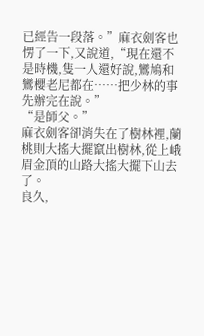已經告一段落。”麻衣劍客也愣了一下,又說道,“現在還不是時機,隻一人還好說,鸞鳩和鸞櫻老尼都在……把少林的事先辦完在說。”
“是師父。”
麻衣劍客卻消失在了樹林裡,蘭桃則大搖大擺竄出樹林,從上峨眉金頂的山路大搖大擺下山去了。
良久,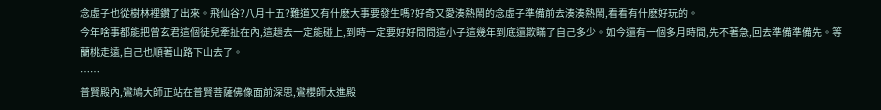念虛子也從樹林裡鑽了出來。飛仙谷?八月十五?難道又有什麽大事要發生嗎?好奇又愛湊熱鬧的念虛子準備前去湊湊熱鬧,看看有什麽好玩的。
今年啥事都能把曾玄君這個徒兒牽扯在內,這趟去一定能碰上,到時一定要好好問問這小子這幾年到底還欺瞞了自己多少。如今還有一個多月時間,先不著急,回去準備準備先。等蘭桃走遠,自己也順著山路下山去了。
……
普賢殿內,鸞鳩大師正站在普賢菩薩佛像面前深思,鸞櫻師太進殿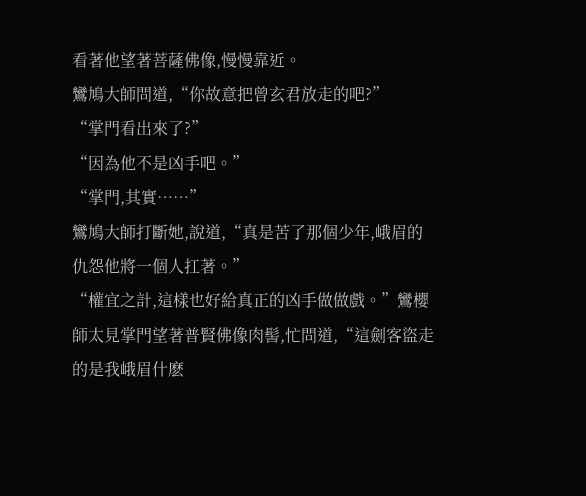看著他望著菩薩佛像,慢慢靠近。
鸞鳩大師問道,“你故意把曾玄君放走的吧?”
“掌門看出來了?”
“因為他不是凶手吧。”
“掌門,其實……”
鸞鳩大師打斷她,說道,“真是苦了那個少年,峨眉的仇怨他將一個人扛著。”
“權宜之計,這樣也好給真正的凶手做做戲。”鸞櫻師太見掌門望著普賢佛像肉髻,忙問道,“這劍客盜走的是我峨眉什麽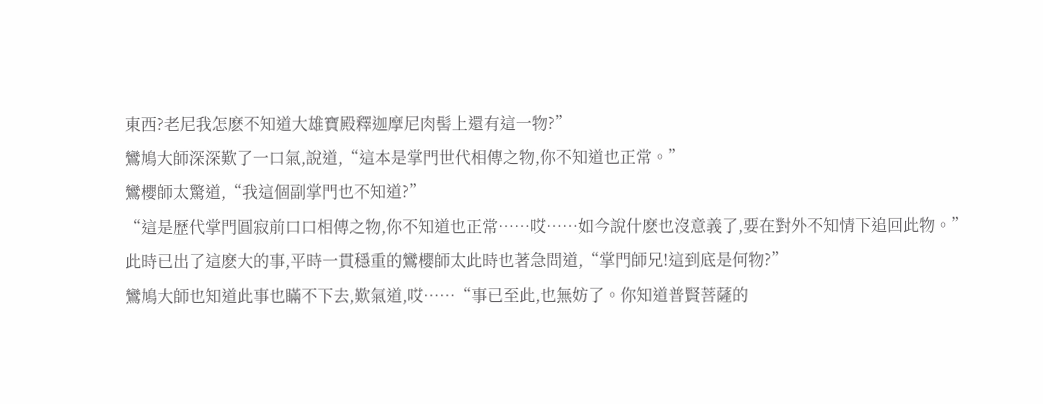東西?老尼我怎麽不知道大雄寶殿釋迦摩尼肉髻上還有這一物?”
鸞鳩大師深深歎了一口氣,說道,“這本是掌門世代相傳之物,你不知道也正常。”
鸞櫻師太驚道,“我這個副掌門也不知道?”
“這是歷代掌門圓寂前口口相傳之物,你不知道也正常……哎……如今說什麽也沒意義了,要在對外不知情下追回此物。”
此時已出了這麽大的事,平時一貫穩重的鸞櫻師太此時也著急問道,“掌門師兄!這到底是何物?”
鸞鳩大師也知道此事也瞞不下去,歎氣道,哎……“事已至此,也無妨了。你知道普賢菩薩的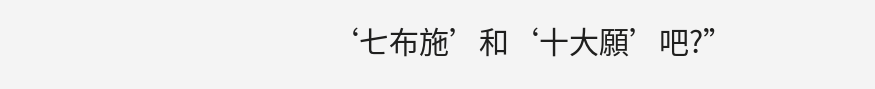‘七布施’和‘十大願’吧?”